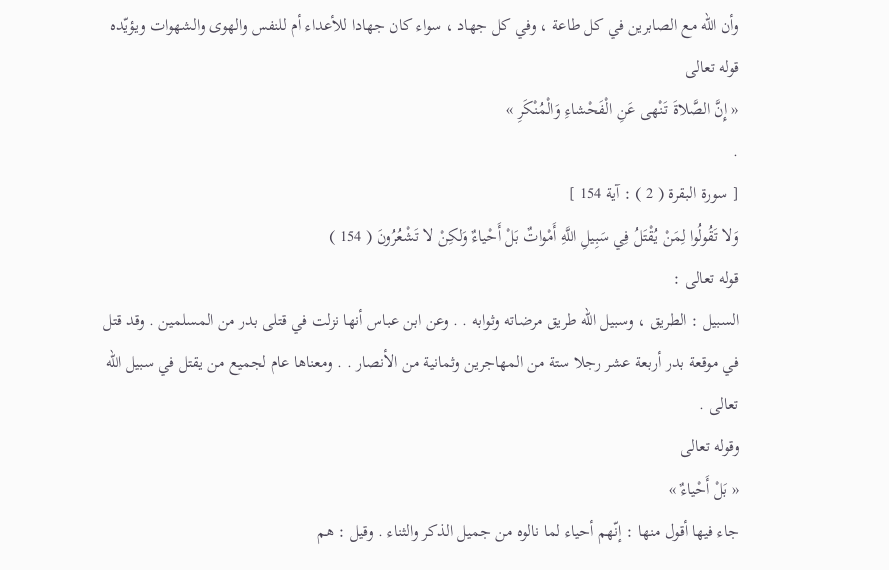وأن اللّه مع الصابرين في كل طاعة ، وفي كل جهاد ، سواء كان جهادا للأعداء أم للنفس والهوى والشهوات ويؤيّده قوله تعالى
« إِنَّ الصَّلاةَ تَنْهى عَنِ الْفَحْشاءِ وَالْمُنْكَرِ »
.
[ سورة البقرة ( 2 ) : آية 154 ]
وَلا تَقُولُوا لِمَنْ يُقْتَلُ فِي سَبِيلِ اللَّهِ أَمْواتٌ بَلْ أَحْياءٌ وَلكِنْ لا تَشْعُرُونَ ( 154 )
قوله تعالى :
السبيل : الطريق ، وسبيل اللّه طريق مرضاته وثوابه . . وعن ابن عباس أنها نزلت في قتلى بدر من المسلمين . وقد قتل في موقعة بدر أربعة عشر رجلا ستة من المهاجرين وثمانية من الأنصار . . ومعناها عام لجميع من يقتل في سبيل اللّه تعالى .
وقوله تعالى
« بَلْ أَحْياءٌ »
جاء فيها أقول منها : إنّهم أحياء لما نالوه من جميل الذكر والثناء . وقيل : هم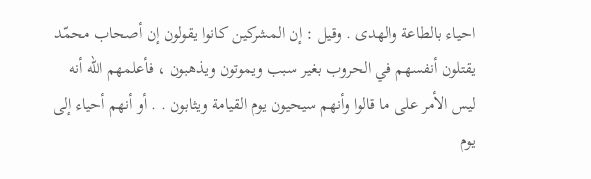احياء بالطاعة والهدى . وقيل : إن المشركين كانوا يقولون إن أصحاب محمّد يقتلون أنفسهم في الحروب بغير سبب ويموتون ويذهبون ، فأعلمهم اللّه أنه ليس الأمر على ما قالوا وأنهم سيحيون يوم القيامة ويثابون . . أو أنهم أحياء إلى يوم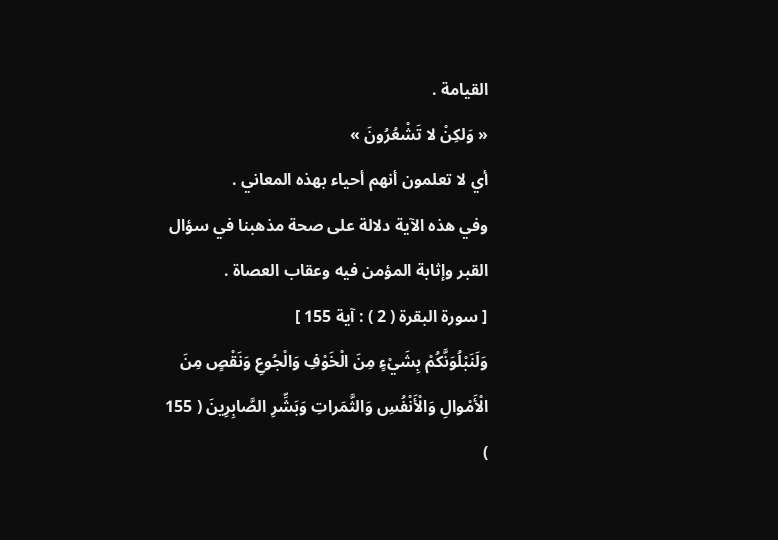القيامة .
« وَلكِنْ لا تَشْعُرُونَ »
أي لا تعلمون أنهم أحياء بهذه المعاني .
وفي هذه الآية دلالة على صحة مذهبنا في سؤال القبر وإثابة المؤمن فيه وعقاب العصاة .
[ سورة البقرة ( 2 ) : آية 155 ]
وَلَنَبْلُوَنَّكُمْ بِشَيْءٍ مِنَ الْخَوْفِ وَالْجُوعِ وَنَقْصٍ مِنَ الْأَمْوالِ وَالْأَنْفُسِ وَالثَّمَراتِ وَبَشِّرِ الصَّابِرِينَ ( 155 )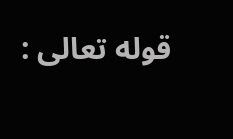قوله تعالى :